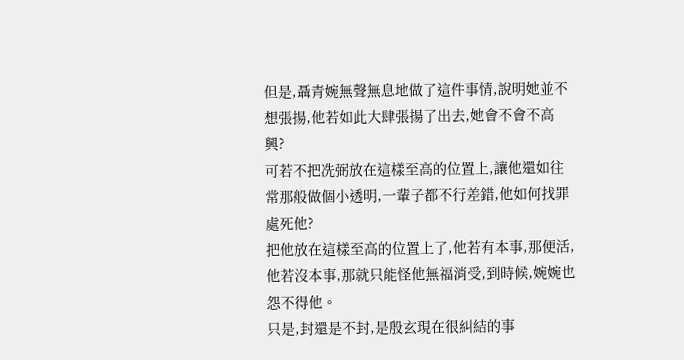但是,聶青婉無聲無息地做了這件事情,說明她並不想張揚,他若如此大肆張揚了出去,她會不會不高興?
可若不把冼弼放在這樣至高的位置上,讓他還如往常那般做個小透明,一輩子都不行差錯,他如何找罪處死他?
把他放在這樣至高的位置上了,他若有本事,那便活,他若沒本事,那就只能怪他無福消受,到時候,婉婉也怨不得他。
只是,封還是不封,是殷玄現在很糾結的事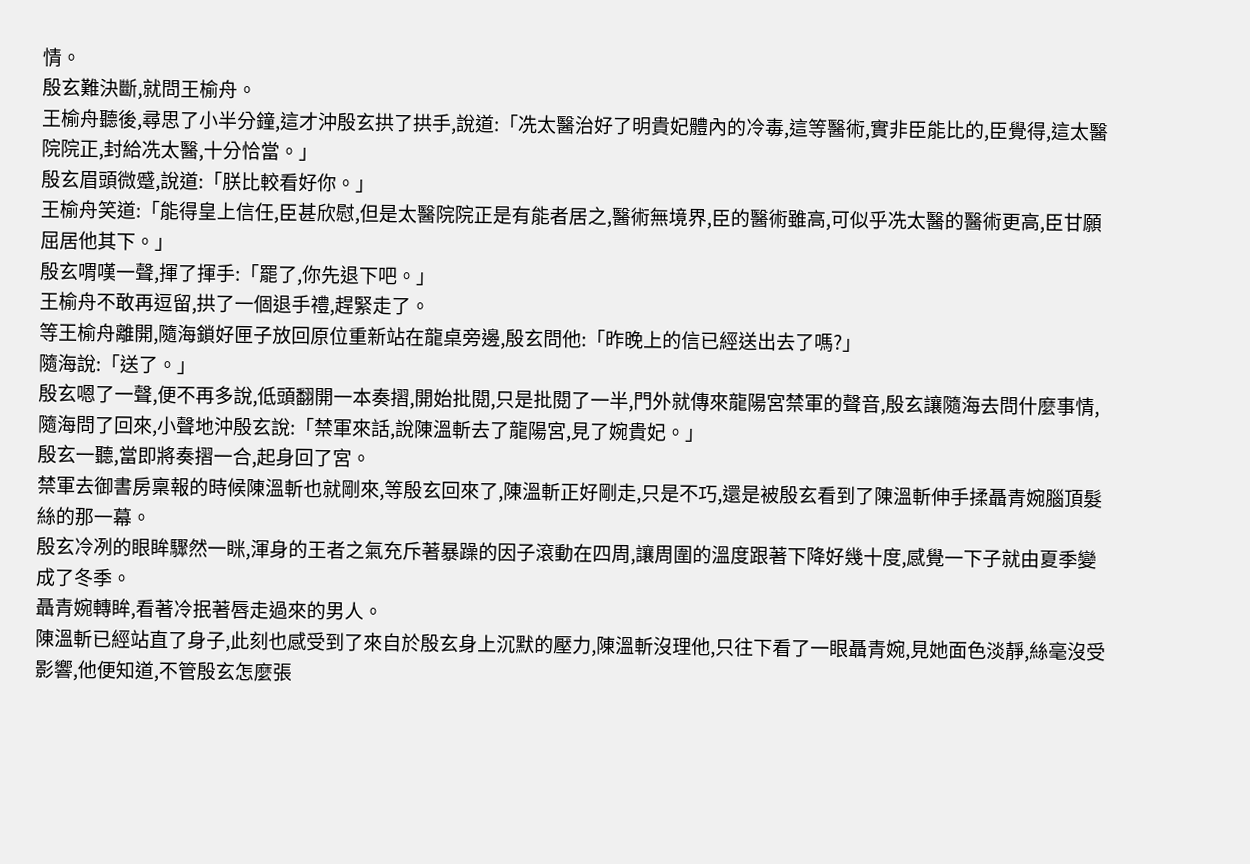情。
殷玄難決斷,就問王榆舟。
王榆舟聽後,尋思了小半分鐘,這才沖殷玄拱了拱手,說道:「冼太醫治好了明貴妃體內的冷毒,這等醫術,實非臣能比的,臣覺得,這太醫院院正,封給冼太醫,十分恰當。」
殷玄眉頭微蹙,說道:「朕比較看好你。」
王榆舟笑道:「能得皇上信任,臣甚欣慰,但是太醫院院正是有能者居之,醫術無境界,臣的醫術雖高,可似乎冼太醫的醫術更高,臣甘願屈居他其下。」
殷玄喟嘆一聲,揮了揮手:「罷了,你先退下吧。」
王榆舟不敢再逗留,拱了一個退手禮,趕緊走了。
等王榆舟離開,隨海鎖好匣子放回原位重新站在龍桌旁邊,殷玄問他:「昨晚上的信已經送出去了嗎?」
隨海說:「送了。」
殷玄嗯了一聲,便不再多說,低頭翻開一本奏摺,開始批閱,只是批閱了一半,門外就傳來龍陽宮禁軍的聲音,殷玄讓隨海去問什麼事情,隨海問了回來,小聲地沖殷玄說:「禁軍來話,說陳溫斬去了龍陽宮,見了婉貴妃。」
殷玄一聽,當即將奏摺一合,起身回了宮。
禁軍去御書房稟報的時候陳溫斬也就剛來,等殷玄回來了,陳溫斬正好剛走,只是不巧,還是被殷玄看到了陳溫斬伸手揉聶青婉腦頂髮絲的那一幕。
殷玄冷冽的眼眸驟然一眯,渾身的王者之氣充斥著暴躁的因子滾動在四周,讓周圍的溫度跟著下降好幾十度,感覺一下子就由夏季變成了冬季。
聶青婉轉眸,看著冷抿著唇走過來的男人。
陳溫斬已經站直了身子,此刻也感受到了來自於殷玄身上沉默的壓力,陳溫斬沒理他,只往下看了一眼聶青婉,見她面色淡靜,絲毫沒受影響,他便知道,不管殷玄怎麼張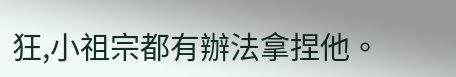狂,小祖宗都有辦法拿捏他。